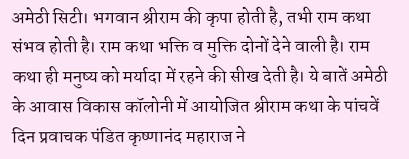अमेठी सिटी। भगवान श्रीराम की कृपा होती है, तभी राम कथा संभव होती है। राम कथा भक्ति व मुक्ति दोनों देने वाली है। राम कथा ही मनुष्य को मर्यादा में रहने की सीख देती है। ये बातें अमेठी के आवास विकास कॉलोनी में आयोजित श्रीराम कथा के पांचवें दिन प्रवाचक पंडित कृष्णानंद महाराज ने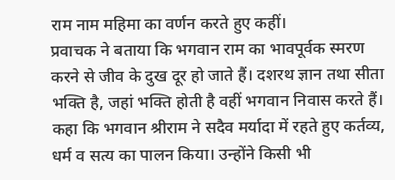राम नाम महिमा का वर्णन करते हुए कहीं।
प्रवाचक ने बताया कि भगवान राम का भावपूर्वक स्मरण करने से जीव के दुख दूर हो जाते हैं। दशरथ ज्ञान तथा सीता भक्ति है, जहां भक्ति होती है वहीं भगवान निवास करते हैं। कहा कि भगवान श्रीराम ने सदैव मर्यादा में रहते हुए कर्तव्य, धर्म व सत्य का पालन किया। उन्होंने किसी भी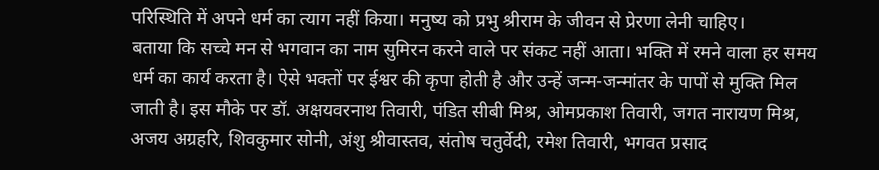परिस्थिति में अपने धर्म का त्याग नहीं किया। मनुष्य को प्रभु श्रीराम के जीवन से प्रेरणा लेनी चाहिए।
बताया कि सच्चे मन से भगवान का नाम सुमिरन करने वाले पर संकट नहीं आता। भक्ति में रमने वाला हर समय धर्म का कार्य करता है। ऐसे भक्तों पर ईश्वर की कृपा होती है और उन्हें जन्म-जन्मांतर के पापों से मुक्ति मिल जाती है। इस मौके पर डॉ. अक्षयवरनाथ तिवारी, पंडित सीबी मिश्र, ओमप्रकाश तिवारी, जगत नारायण मिश्र, अजय अग्रहरि, शिवकुमार सोनी, अंशु श्रीवास्तव, संतोष चतुर्वेदी, रमेश तिवारी, भगवत प्रसाद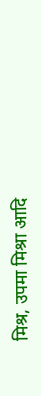मिश्र, उपमा मिश्रा आदि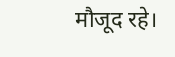मौजूद रहे।